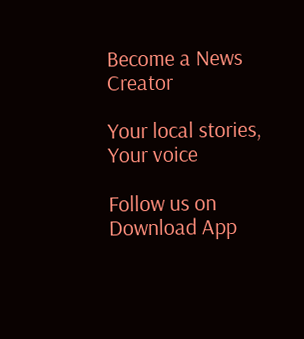Become a News Creator

Your local stories, Your voice

Follow us on
Download App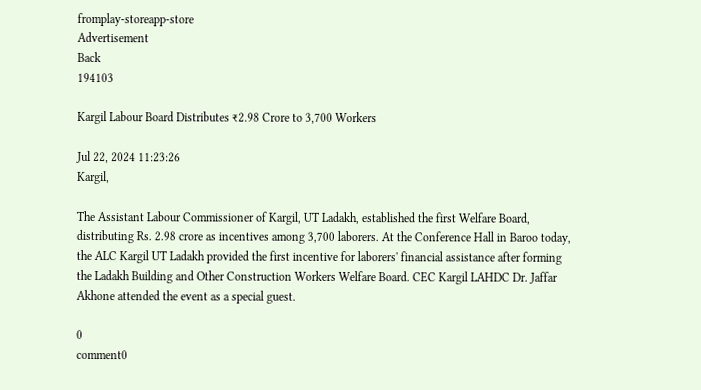fromplay-storeapp-store
Advertisement
Back
194103

Kargil Labour Board Distributes ₹2.98 Crore to 3,700 Workers

Jul 22, 2024 11:23:26
Kargil,

The Assistant Labour Commissioner of Kargil, UT Ladakh, established the first Welfare Board, distributing Rs. 2.98 crore as incentives among 3,700 laborers. At the Conference Hall in Baroo today, the ALC Kargil UT Ladakh provided the first incentive for laborers' financial assistance after forming the Ladakh Building and Other Construction Workers Welfare Board. CEC Kargil LAHDC Dr. Jaffar Akhone attended the event as a special guest.

0
comment0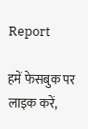Report

हमें फेसबुक पर लाइक करें,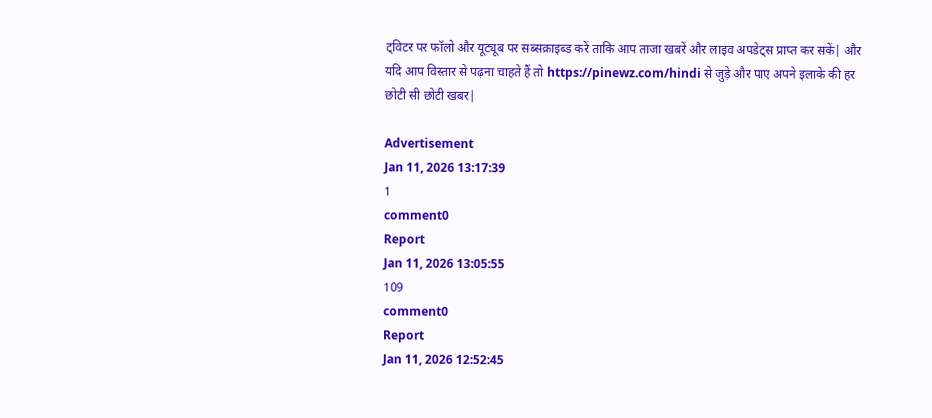ट्विटर पर फॉलो और यूट्यूब पर सब्सक्राइब्ड करें ताकि आप ताजा खबरें और लाइव अपडेट्स प्राप्त कर सकें| और यदि आप विस्तार से पढ़ना चाहते हैं तो https://pinewz.com/hindi से जुड़े और पाए अपने इलाके की हर छोटी सी छोटी खबर|

Advertisement
Jan 11, 2026 13:17:39
1
comment0
Report
Jan 11, 2026 13:05:55
109
comment0
Report
Jan 11, 2026 12:52:45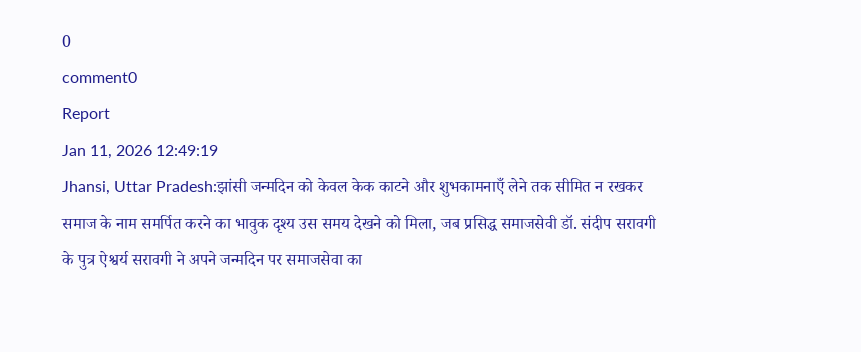0
comment0
Report
Jan 11, 2026 12:49:19
Jhansi, Uttar Pradesh:झांसी जन्मदिन को केवल केक काटने और शुभकामनाएँ लेने तक सीमित न रखकर समाज के नाम समर्पित करने का भावुक दृश्य उस समय देखने को मिला, जब प्रसिद्ध समाजसेवी डॉ. संदीप सरावगी के पुत्र ऐश्वर्य सरावगी ने अपने जन्मदिन पर समाजसेवा का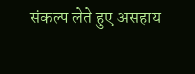संकल्प लेते हुए असहाय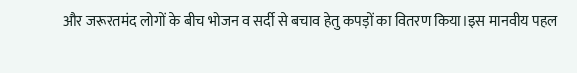और जरूरतमंद लोगों के बीच भोजन व सर्दी से बचाव हेतु कपड़ों का वितरण किया।इस मानवीय पहल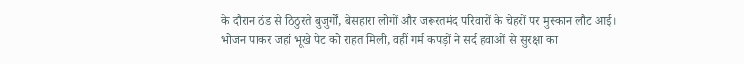के दौरान ठंड से ठिठुरते बुजुर्गों, बेसहारा लोगों और जरूरतमंद परिवारों के चेहरों पर मुस्कान लौट आई। भोजन पाकर जहां भूखे पेट को राहत मिली, वहीं गर्म कपड़ों ने सर्द हवाओं से सुरक्षा का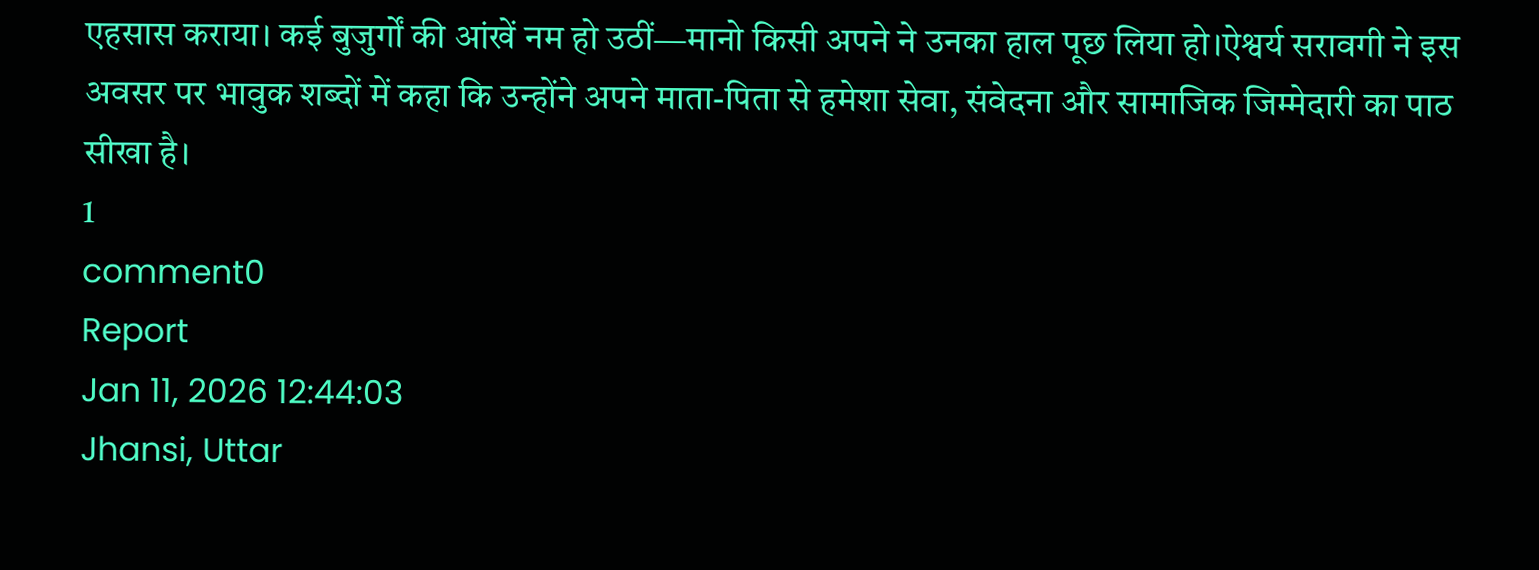एहसास कराया। कई बुजुर्गों की आंखें नम हो उठीं—मानो किसी अपने ने उनका हाल पूछ लिया हो।ऐश्वर्य सरावगी ने इस अवसर पर भावुक शब्दों में कहा कि उन्होंने अपने माता-पिता से हमेशा सेवा, संवेदना और सामाजिक जिम्मेदारी का पाठ सीखा है।
1
comment0
Report
Jan 11, 2026 12:44:03
Jhansi, Uttar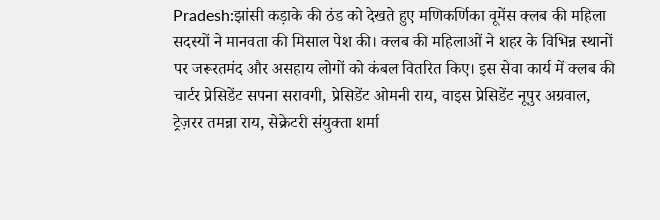Pradesh:झांसी कड़ाके की ठंड को देखते हुए मणिकर्णिका वूमेंस क्लब की महिला सदस्यों ने मानवता की मिसाल पेश की। क्लब की महिलाओं ने शहर के विभिन्न स्थानों पर जरूरतमंद और असहाय लोगों को कंबल वितरित किए। इस सेवा कार्य में क्लब की चार्टर प्रेसिडेंट सपना सरावगी, प्रेसिडेंट ओमनी राय, वाइस प्रेसिडेंट नूपुर अग्रवाल, ट्रेज़रर तमन्ना राय, सेक्रेटरी संयुक्ता शर्मा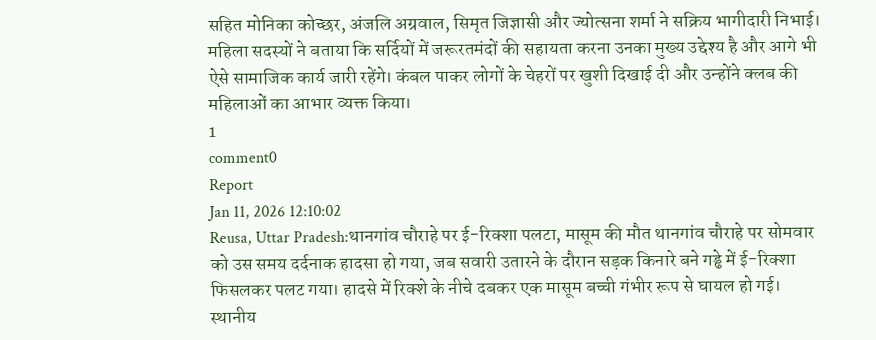सहित मोनिका कोच्छर, अंजलि अग्रवाल, सिमृत जिज्ञासी और ज्योत्सना शर्मा ने सक्रिय भागीदारी निभाई। महिला सदस्यों ने बताया कि सर्दियों में जरूरतमंदों की सहायता करना उनका मुख्य उद्देश्य है और आगे भी ऐसे सामाजिक कार्य जारी रहेंगे। कंबल पाकर लोगों के चेहरों पर खुशी दिखाई दी और उन्होंने क्लब की महिलाओं का आभार व्यक्त किया।
1
comment0
Report
Jan 11, 2026 12:10:02
Reusa, Uttar Pradesh:थानगांव चौराहे पर ई-रिक्शा पलटा, मासूम की मौत थानगांव चौराहे पर सोमवार को उस समय दर्दनाक हादसा हो गया, जब सवारी उतारने के दौरान सड़क किनारे बने गड्ढे में ई-रिक्शा फिसलकर पलट गया। हादसे में रिक्शे के नीचे दबकर एक मासूम बच्ची गंभीर रूप से घायल हो गई। स्थानीय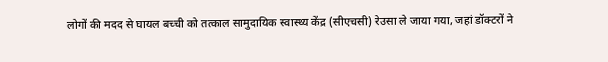लोगों की मदद से घायल बच्ची को तत्काल सामुदायिक स्वास्थ्य केंद्र (सीएचसी) रेउसा ले जाया गया, जहां डॉक्टरों ने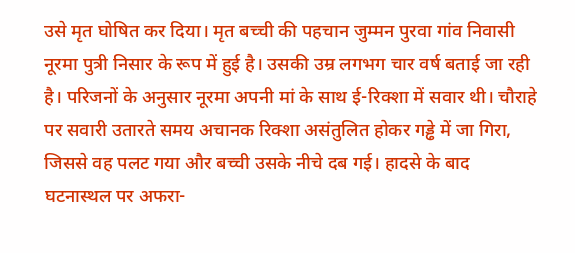उसे मृत घोषित कर दिया। मृत बच्ची की पहचान जुम्मन पुरवा गांव निवासी नूरमा पुत्री निसार के रूप में हुई है। उसकी उम्र लगभग चार वर्ष बताई जा रही है। परिजनों के अनुसार नूरमा अपनी मां के साथ ई-रिक्शा में सवार थी। चौराहे पर सवारी उतारते समय अचानक रिक्शा असंतुलित होकर गड्ढे में जा गिरा, जिससे वह पलट गया और बच्ची उसके नीचे दब गई। हादसे के बाद घटनास्थल पर अफरा-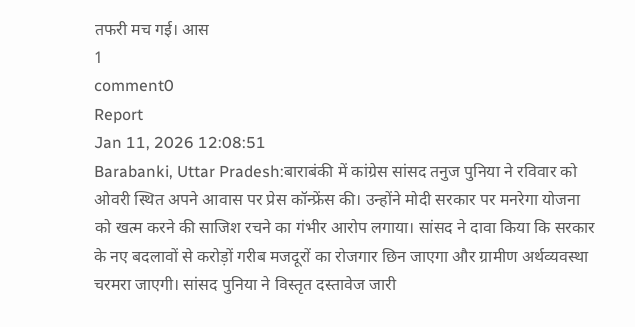तफरी मच गई। आस
1
comment0
Report
Jan 11, 2026 12:08:51
Barabanki, Uttar Pradesh:बाराबंकी में कांग्रेस सांसद तनुज पुनिया ने रविवार को ओवरी स्थित अपने आवास पर प्रेस कॉन्फ्रेंस की। उन्होंने मोदी सरकार पर मनरेगा योजना को खत्म करने की साजिश रचने का गंभीर आरोप लगाया। सांसद ने दावा किया कि सरकार के नए बदलावों से करोड़ों गरीब मजदूरों का रोजगार छिन जाएगा और ग्रामीण अर्थव्यवस्था चरमरा जाएगी। सांसद पुनिया ने विस्तृत दस्तावेज जारी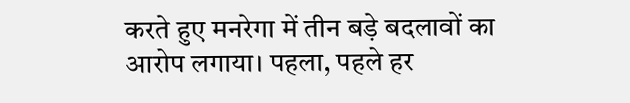करते हुए मनरेगा में तीन बड़े बदलावों का आरोप लगाया। पहला, पहले हर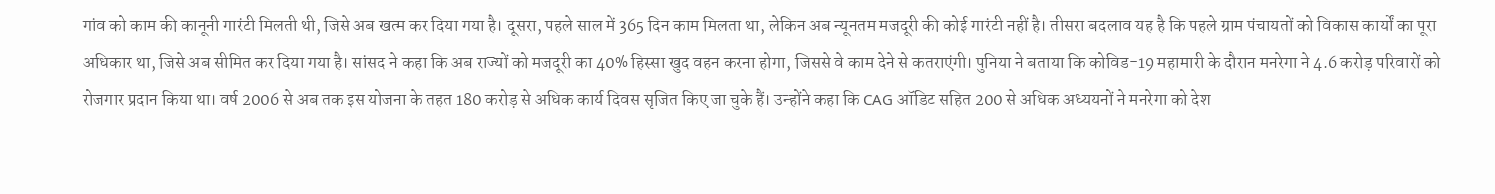गांव को काम की कानूनी गारंटी मिलती थी, जिसे अब खत्म कर दिया गया है। दूसरा, पहले साल में 365 दिन काम मिलता था, लेकिन अब न्यूनतम मजदूरी की कोई गारंटी नहीं है। तीसरा बदलाव यह है कि पहले ग्राम पंचायतों को विकास कार्यों का पूरा अधिकार था, जिसे अब सीमित कर दिया गया है। सांसद ने कहा कि अब राज्यों को मजदूरी का 40% हिस्सा खुद वहन करना होगा, जिससे वे काम देने से कतराएंगी। पुनिया ने बताया कि कोविड-19 महामारी के दौरान मनरेगा ने 4.6 करोड़ परिवारों को रोजगार प्रदान किया था। वर्ष 2006 से अब तक इस योजना के तहत 180 करोड़ से अधिक कार्य दिवस सृजित किए जा चुके हैं। उन्होंने कहा कि CAG ऑडिट सहित 200 से अधिक अध्ययनों ने मनरेगा को देश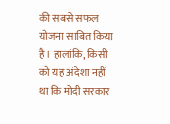की सबसे सफल योजना साबित किया है। हालांकि, किसी को यह अंदेशा नहीं था कि मोदी सरकार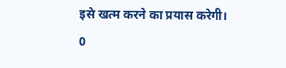इसे खत्म करने का प्रयास करेगी।
0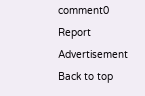comment0
Report
Advertisement
Back to top